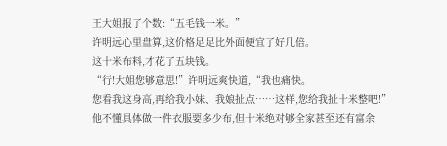王大姐报了个数:“五毛钱一米。”
许明远心里盘算,这价格足足比外面便宜了好几倍。
这十米布料,才花了五块钱。
“行!大姐您够意思!”许明远爽快道,“我也痛快。
您看我这身高,再给我小妹、我娘扯点……这样,您给我扯十米整吧!”
他不懂具体做一件衣服要多少布,但十米绝对够全家甚至还有富余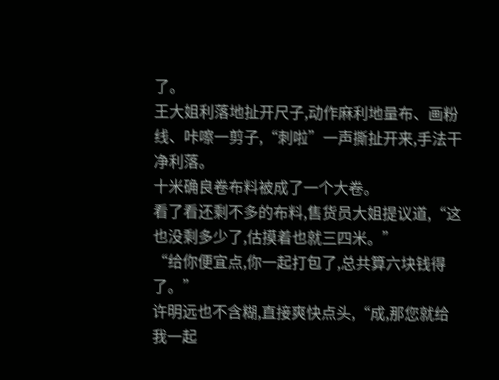了。
王大姐利落地扯开尺子,动作麻利地量布、画粉线、咔嚓一剪子,“刺啦”一声撕扯开来,手法干净利落。
十米确良卷布料被成了一个大卷。
看了看还剩不多的布料,售货员大姐提议道,“这也没剩多少了,估摸着也就三四米。”
“给你便宜点,你一起打包了,总共算六块钱得了。”
许明远也不含糊,直接爽快点头,“成,那您就给我一起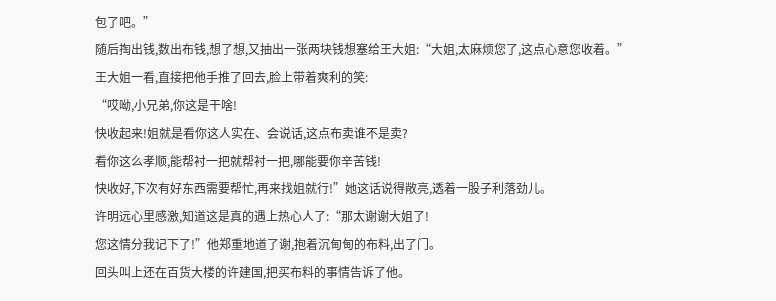包了吧。”
随后掏出钱,数出布钱,想了想,又抽出一张两块钱想塞给王大姐:“大姐,太麻烦您了,这点心意您收着。”
王大姐一看,直接把他手推了回去,脸上带着爽利的笑:
“哎呦,小兄弟,你这是干啥!
快收起来!姐就是看你这人实在、会说话,这点布卖谁不是卖?
看你这么孝顺,能帮衬一把就帮衬一把,哪能要你辛苦钱!
快收好,下次有好东西需要帮忙,再来找姐就行!”她这话说得敞亮,透着一股子利落劲儿。
许明远心里感激,知道这是真的遇上热心人了:“那太谢谢大姐了!
您这情分我记下了!”他郑重地道了谢,抱着沉甸甸的布料,出了门。
回头叫上还在百货大楼的许建国,把买布料的事情告诉了他。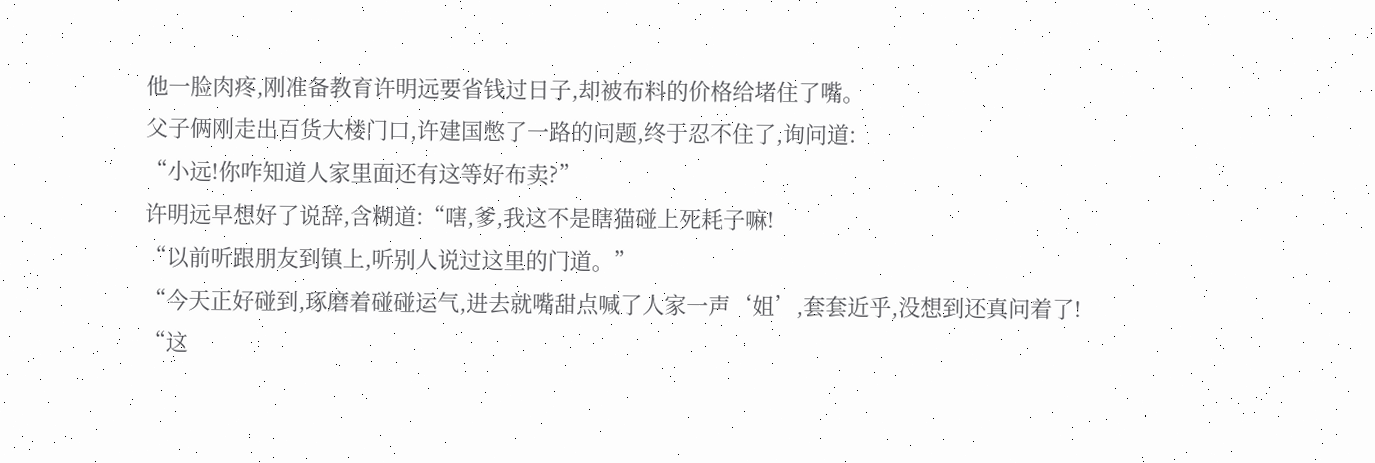他一脸肉疼,刚准备教育许明远要省钱过日子,却被布料的价格给堵住了嘴。
父子俩刚走出百货大楼门口,许建国憋了一路的问题,终于忍不住了,询问道:
“小远!你咋知道人家里面还有这等好布卖?”
许明远早想好了说辞,含糊道:“嗐,爹,我这不是瞎猫碰上死耗子嘛!
“以前听跟朋友到镇上,听别人说过这里的门道。”
“今天正好碰到,琢磨着碰碰运气,进去就嘴甜点喊了人家一声‘姐’,套套近乎,没想到还真问着了!
“这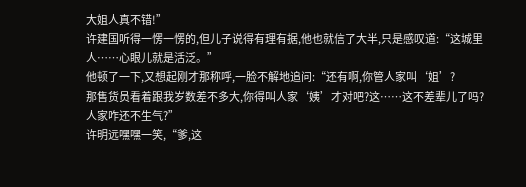大姐人真不错!”
许建国听得一愣一愣的,但儿子说得有理有据,他也就信了大半,只是感叹道:“这城里人……心眼儿就是活泛。”
他顿了一下,又想起刚才那称呼,一脸不解地追问:“还有啊,你管人家叫‘姐’?
那售货员看着跟我岁数差不多大,你得叫人家‘姨’才对吧?这……这不差辈儿了吗?
人家咋还不生气?”
许明远嘿嘿一笑,“爹,这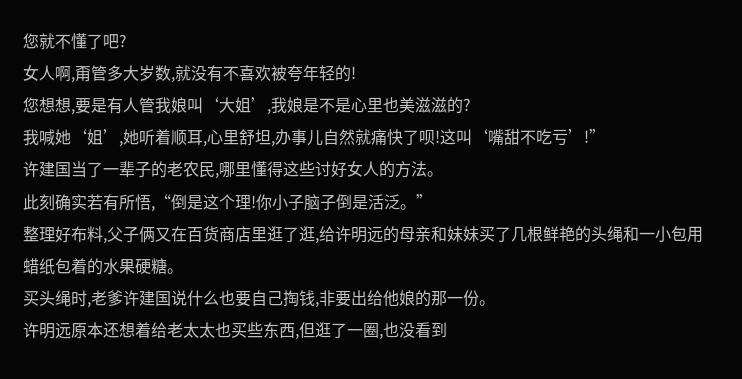您就不懂了吧?
女人啊,甭管多大岁数,就没有不喜欢被夸年轻的!
您想想,要是有人管我娘叫‘大姐’,我娘是不是心里也美滋滋的?
我喊她‘姐’,她听着顺耳,心里舒坦,办事儿自然就痛快了呗!这叫‘嘴甜不吃亏’!”
许建国当了一辈子的老农民,哪里懂得这些讨好女人的方法。
此刻确实若有所悟,“倒是这个理!你小子脑子倒是活泛。”
整理好布料,父子俩又在百货商店里逛了逛,给许明远的母亲和妹妹买了几根鲜艳的头绳和一小包用蜡纸包着的水果硬糖。
买头绳时,老爹许建国说什么也要自己掏钱,非要出给他娘的那一份。
许明远原本还想着给老太太也买些东西,但逛了一圈,也没看到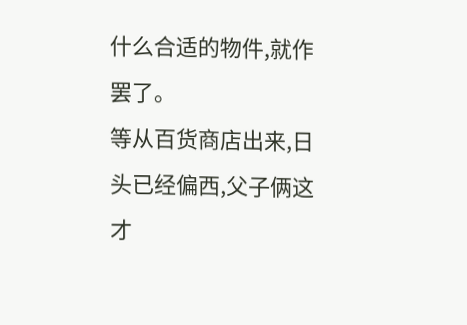什么合适的物件,就作罢了。
等从百货商店出来,日头已经偏西,父子俩这才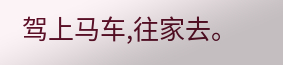驾上马车,往家去。